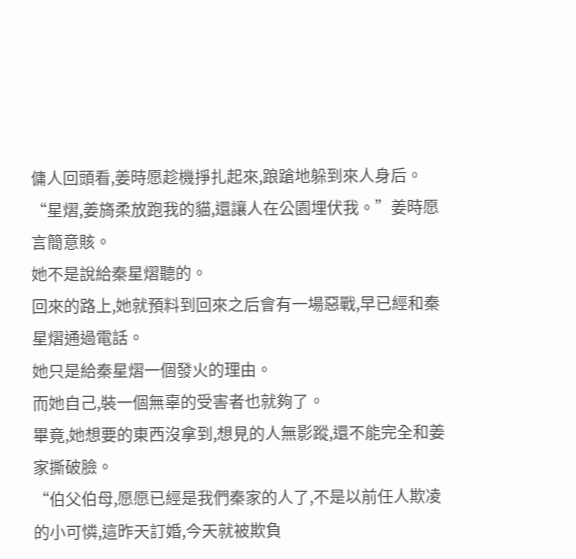傭人回頭看,姜時愿趁機掙扎起來,踉蹌地躲到來人身后。
“星熠,姜旖柔放跑我的貓,還讓人在公園埋伏我。”姜時愿言簡意賅。
她不是說給秦星熠聽的。
回來的路上,她就預料到回來之后會有一場惡戰,早已經和秦星熠通過電話。
她只是給秦星熠一個發火的理由。
而她自己,裝一個無辜的受害者也就夠了。
畢竟,她想要的東西沒拿到,想見的人無影蹤,還不能完全和姜家撕破臉。
“伯父伯母,愿愿已經是我們秦家的人了,不是以前任人欺凌的小可憐,這昨天訂婚,今天就被欺負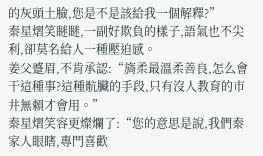的灰頭土臉,您是不是該給我一個解釋?”
秦星熠笑瞇瞇,一副好欺負的樣子,語氣也不尖利,卻莫名給人一種壓迫感。
姜父蹙眉,不肯承認:“旖柔最溫柔善良,怎么會干這種事?這種骯臟的手段,只有沒人教育的市井無賴才會用。”
秦星熠笑容更燦爛了:“您的意思是說,我們秦家人眼瞎,專門喜歡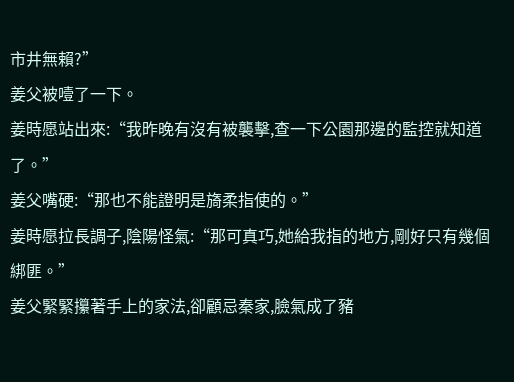市井無賴?”
姜父被噎了一下。
姜時愿站出來:“我昨晚有沒有被襲擊,查一下公園那邊的監控就知道了。”
姜父嘴硬:“那也不能證明是旖柔指使的。”
姜時愿拉長調子,陰陽怪氣:“那可真巧,她給我指的地方,剛好只有幾個綁匪。”
姜父緊緊攥著手上的家法,卻顧忌秦家,臉氣成了豬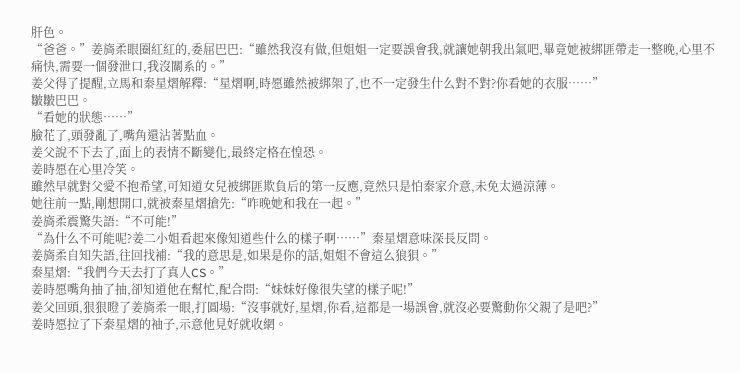肝色。
“爸爸。”姜旖柔眼圈紅紅的,委屈巴巴:“雖然我沒有做,但姐姐一定要誤會我,就讓她朝我出氣吧,畢竟她被綁匪帶走一整晚,心里不痛快,需要一個發泄口,我沒關系的。”
姜父得了提醒,立馬和秦星熠解釋:“星熠啊,時愿雖然被綁架了,也不一定發生什么對不對?你看她的衣服……”
皺皺巴巴。
“看她的狀態……”
臉花了,頭發亂了,嘴角還沾著點血。
姜父說不下去了,面上的表情不斷變化,最終定格在惶恐。
姜時愿在心里冷笑。
雖然早就對父愛不抱希望,可知道女兒被綁匪欺負后的第一反應,竟然只是怕秦家介意,未免太過涼薄。
她往前一點,剛想開口,就被秦星熠搶先:“昨晚她和我在一起。”
姜旖柔震驚失語:“不可能!”
“為什么不可能呢?姜二小姐看起來像知道些什么的樣子啊……”秦星熠意味深長反問。
姜旖柔自知失語,往回找補:“我的意思是,如果是你的話,姐姐不會這么狼狽。”
秦星熠:“我們今天去打了真人CS。”
姜時愿嘴角抽了抽,卻知道他在幫忙,配合問:“妹妹好像很失望的樣子呢!”
姜父回頭,狠狠瞪了姜旖柔一眼,打圓場:“沒事就好,星熠,你看,這都是一場誤會,就沒必要驚動你父親了是吧?”
姜時愿拉了下秦星熠的袖子,示意他見好就收網。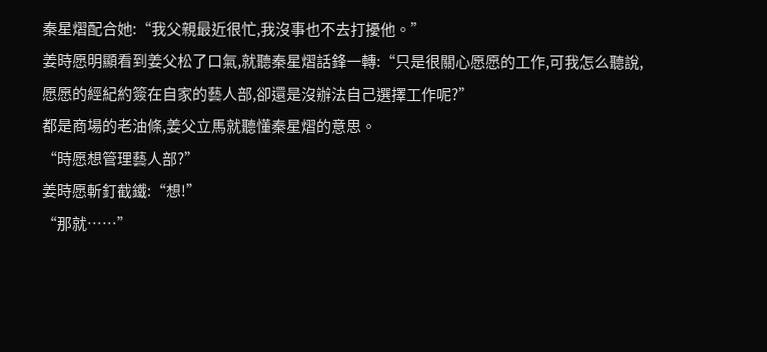秦星熠配合她:“我父親最近很忙,我沒事也不去打擾他。”
姜時愿明顯看到姜父松了口氣,就聽秦星熠話鋒一轉:“只是很關心愿愿的工作,可我怎么聽說,愿愿的經紀約簽在自家的藝人部,卻還是沒辦法自己選擇工作呢?”
都是商場的老油條,姜父立馬就聽懂秦星熠的意思。
“時愿想管理藝人部?”
姜時愿斬釘截鐵:“想!”
“那就……”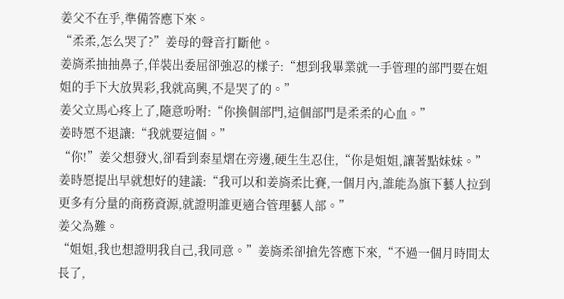姜父不在乎,準備答應下來。
“柔柔,怎么哭了?”姜母的聲音打斷他。
姜旖柔抽抽鼻子,佯裝出委屈卻強忍的樣子:“想到我畢業就一手管理的部門要在姐姐的手下大放異彩,我就高興,不是哭了的。”
姜父立馬心疼上了,隨意吩咐:“你換個部門,這個部門是柔柔的心血。”
姜時愿不退讓:“我就要這個。”
“你!”姜父想發火,卻看到秦星熠在旁邊,硬生生忍住,“你是姐姐,讓著點妹妹。”
姜時愿提出早就想好的建議:“我可以和姜旖柔比賽,一個月內,誰能為旗下藝人拉到更多有分量的商務資源,就證明誰更適合管理藝人部。”
姜父為難。
“姐姐,我也想證明我自己,我同意。”姜旖柔卻搶先答應下來,“不過一個月時間太長了,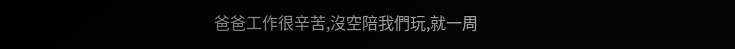爸爸工作很辛苦,沒空陪我們玩,就一周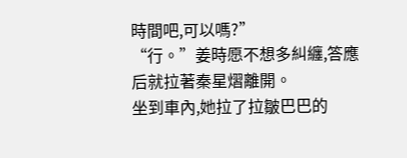時間吧,可以嗎?”
“行。”姜時愿不想多糾纏,答應后就拉著秦星熠離開。
坐到車內,她拉了拉皺巴巴的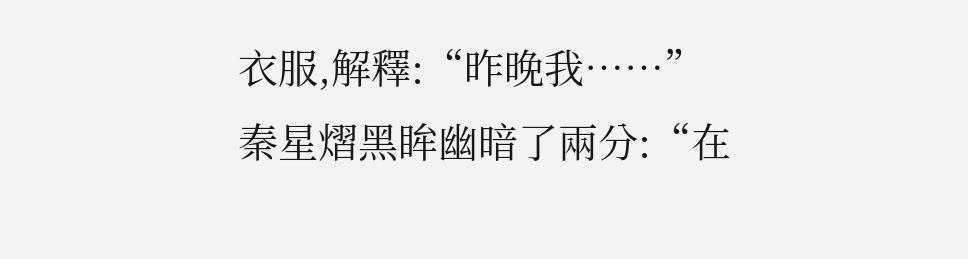衣服,解釋:“昨晚我……”
秦星熠黑眸幽暗了兩分:“在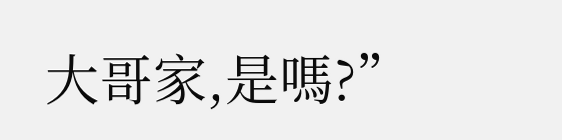大哥家,是嗎?”